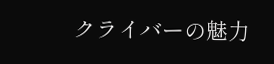クライバーの魅力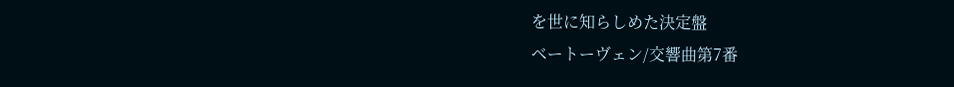を世に知らしめた決定盤
ベートーヴェン/交響曲第7番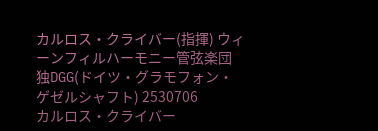カルロス・クライバー(指揮) ウィーンフィルハーモニー管弦楽団
独DGG(ドイツ・グラモフォン・ゲゼルシャフト) 2530706
カルロス・クライバー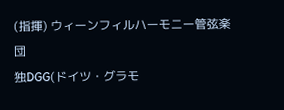(指揮) ウィーンフィルハーモニー管弦楽団
独DGG(ドイツ・グラモ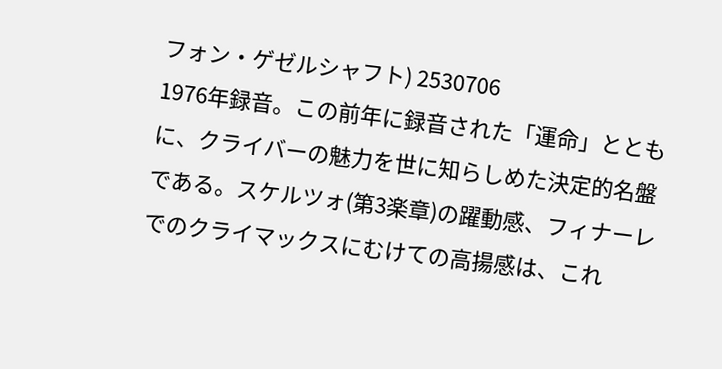フォン・ゲゼルシャフト) 2530706
1976年録音。この前年に録音された「運命」とともに、クライバーの魅力を世に知らしめた決定的名盤である。スケルツォ(第3楽章)の躍動感、フィナーレでのクライマックスにむけての高揚感は、これ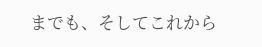までも、そしてこれから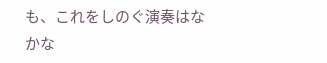も、これをしのぐ演奏はなかな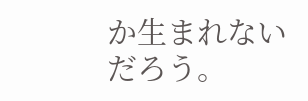か生まれないだろう。